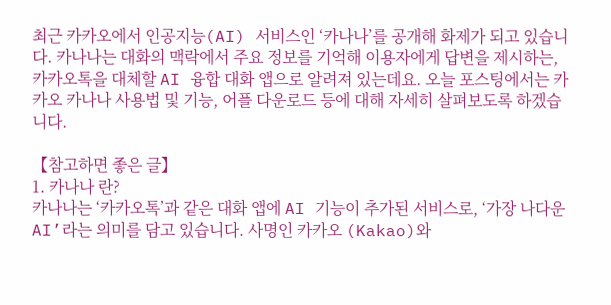최근 카카오에서 인공지능(AI) 서비스인 ‘카나나’를 공개해 화제가 되고 있습니다. 카나나는 대화의 맥락에서 주요 정보를 기억해 이용자에게 답변을 제시하는, 카카오톡을 대체할 AI 융합 대화 앱으로 알려져 있는데요. 오늘 포스팅에서는 카카오 카나나 사용법 및 기능, 어플 다운로드 등에 대해 자세히 살펴보도록 하겠습니다.

【참고하면 좋은 글】
1. 카나나 란?
카나나는 ‘카카오톡’과 같은 대화 앱에 AI 기능이 추가된 서비스로, ‘가장 나다운 AI’라는 의미를 담고 있습니다. 사명인 카카오 (Kakao)와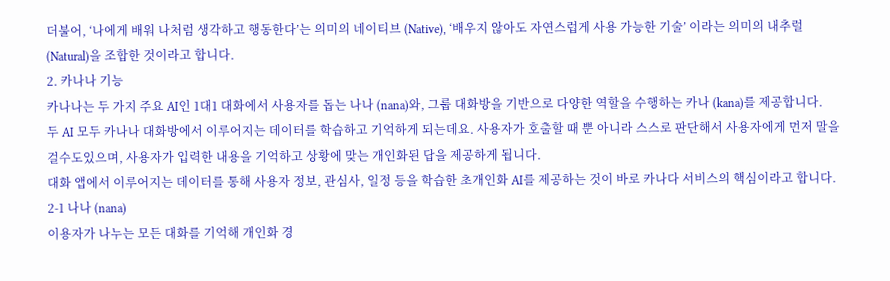더불어, ‘나에게 배워 나처럼 생각하고 행동한다’는 의미의 네이티브 (Native), ‘배우지 않아도 자연스럽게 사용 가능한 기술’ 이라는 의미의 내추럴 (Natural)을 조합한 것이라고 합니다.
2. 카나나 기능
카나나는 두 가지 주요 AI인 1대1 대화에서 사용자를 돕는 나나 (nana)와, 그룹 대화방을 기반으로 다양한 역할을 수행하는 카나 (kana)를 제공합니다.
두 AI 모두 카나나 대화방에서 이루어지는 데이터를 학습하고 기억하게 되는데요. 사용자가 호출할 때 뿐 아니라 스스로 판단해서 사용자에게 먼저 말을 걸수도있으며, 사용자가 입력한 내용을 기억하고 상황에 맞는 개인화된 답을 제공하게 됩니다.
대화 앱에서 이루어지는 데이터를 통해 사용자 정보, 관심사, 일정 등을 학습한 초개인화 AI를 제공하는 것이 바로 카나다 서비스의 핵심이라고 합니다.
2-1 나나 (nana)
이용자가 나누는 모든 대화를 기억해 개인화 경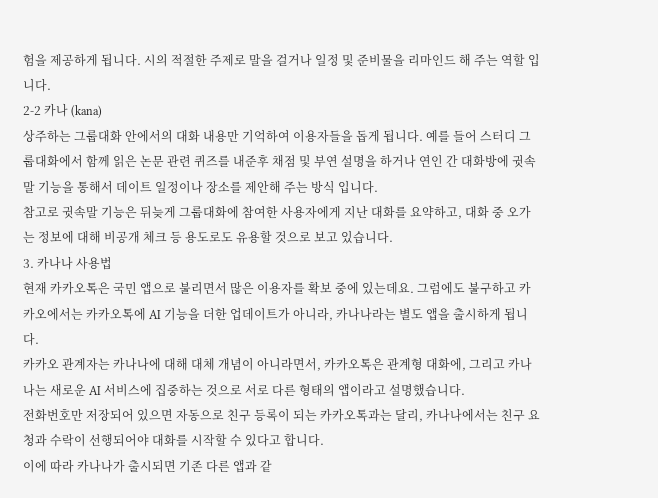험을 제공하게 됩니다. 시의 적절한 주제로 말을 걸거나 일정 및 준비물을 리마인드 해 주는 역할 입니다.
2-2 카나 (kana)
상주하는 그룹대화 안에서의 대화 내용만 기억하여 이용자들을 돕게 됩니다. 예를 들어 스터디 그룹대화에서 함께 읽은 논문 관련 퀴즈를 내준후 채점 및 부연 설명을 하거나 연인 간 대화방에 귓속말 기능을 통해서 데이트 일정이나 장소를 제안해 주는 방식 입니다.
참고로 귓속말 기능은 뒤늦게 그룹대화에 참여한 사용자에게 지난 대화를 요약하고, 대화 중 오가는 정보에 대해 비공개 체크 등 용도로도 유용할 것으로 보고 있습니다.
3. 카나나 사용법
현재 카카오톡은 국민 앱으로 불리면서 많은 이용자를 확보 중에 있는데요. 그럼에도 불구하고 카카오에서는 카카오톡에 AI 기능을 더한 업데이트가 아니라, 카나나라는 별도 앱을 출시하게 됩니다.
카카오 관계자는 카나나에 대해 대체 개념이 아니라면서, 카카오톡은 관계형 대화에, 그리고 카나나는 새로운 AI 서비스에 집중하는 것으로 서로 다른 형태의 앱이라고 설명했습니다.
전화번호만 저장되어 있으면 자동으로 친구 등록이 되는 카카오톡과는 달리, 카나나에서는 친구 요청과 수락이 선행되어야 대화를 시작할 수 있다고 합니다.
이에 따라 카나나가 출시되면 기존 다른 앱과 같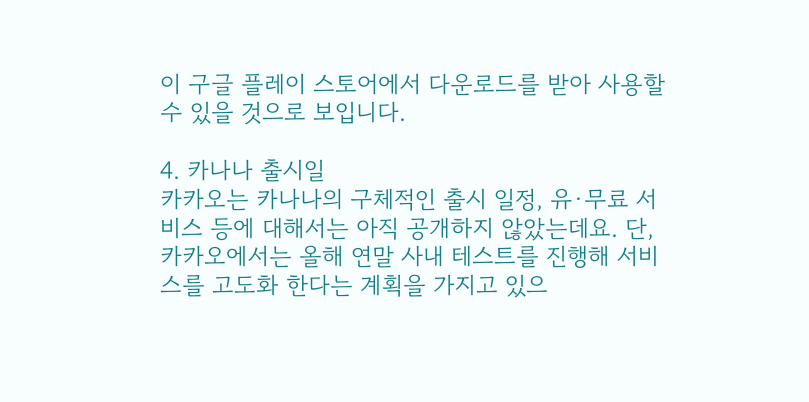이 구글 플레이 스토어에서 다운로드를 받아 사용할 수 있을 것으로 보입니다.

4. 카나나 출시일
카카오는 카나나의 구체적인 출시 일정, 유·무료 서비스 등에 대해서는 아직 공개하지 않았는데요. 단, 카카오에서는 올해 연말 사내 테스트를 진행해 서비스를 고도화 한다는 계획을 가지고 있으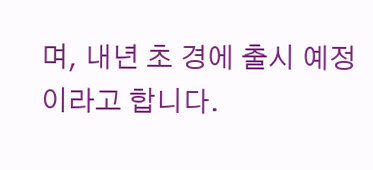며, 내년 초 경에 출시 예정이라고 합니다.